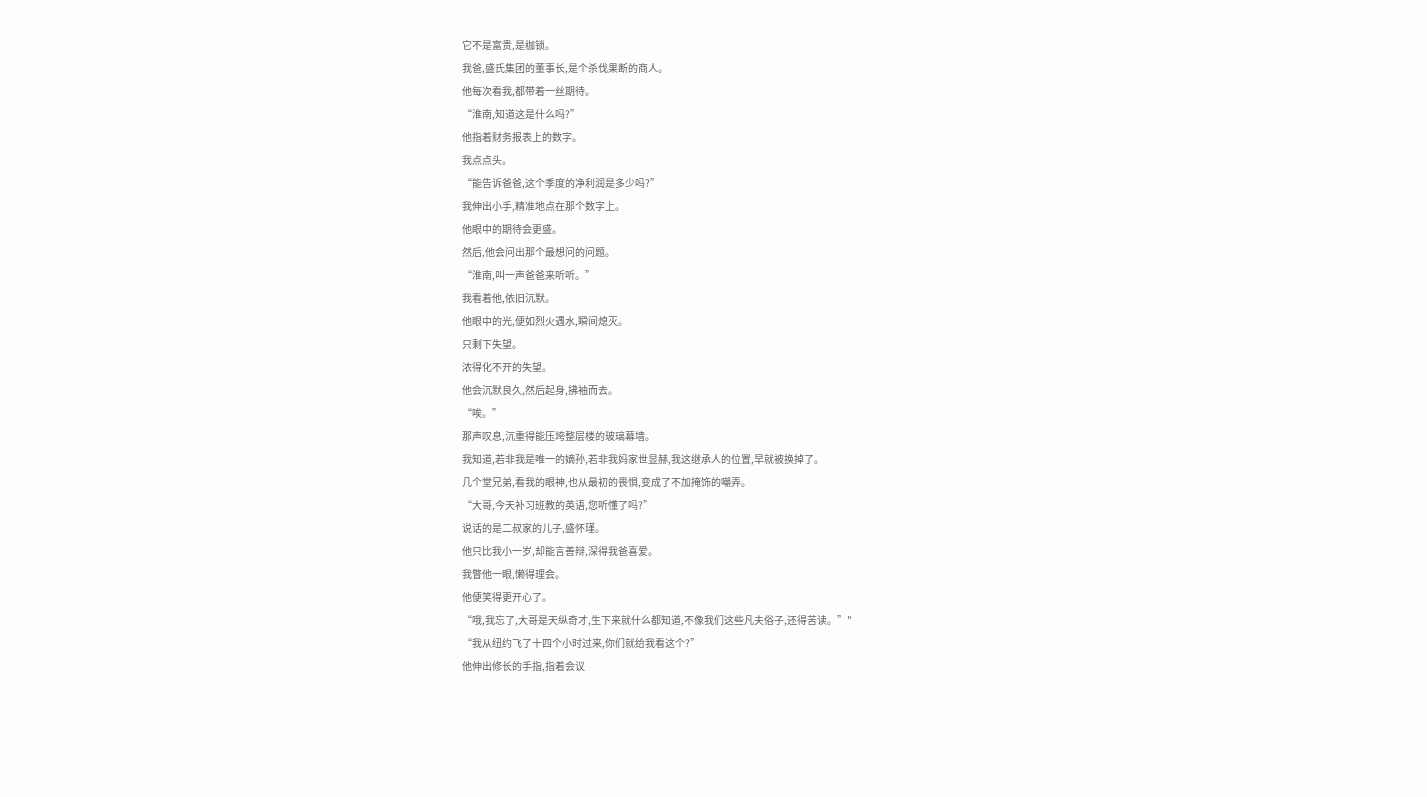它不是富贵,是枷锁。
我爸,盛氏集团的董事长,是个杀伐果断的商人。
他每次看我,都带着一丝期待。
“淮南,知道这是什么吗?”
他指着财务报表上的数字。
我点点头。
“能告诉爸爸,这个季度的净利润是多少吗?”
我伸出小手,精准地点在那个数字上。
他眼中的期待会更盛。
然后,他会问出那个最想问的问题。
“淮南,叫一声爸爸来听听。”
我看着他,依旧沉默。
他眼中的光,便如烈火遇水,瞬间熄灭。
只剩下失望。
浓得化不开的失望。
他会沉默良久,然后起身,拂袖而去。
“唉。”
那声叹息,沉重得能压垮整层楼的玻璃幕墙。
我知道,若非我是唯一的嫡孙,若非我妈家世显赫,我这继承人的位置,早就被换掉了。
几个堂兄弟,看我的眼神,也从最初的畏惧,变成了不加掩饰的嘲弄。
“大哥,今天补习班教的英语,您听懂了吗?”
说话的是二叔家的儿子,盛怀瑾。
他只比我小一岁,却能言善辩,深得我爸喜爱。
我瞥他一眼,懒得理会。
他便笑得更开心了。
“哦,我忘了,大哥是天纵奇才,生下来就什么都知道,不像我们这些凡夫俗子,还得苦读。”"
“我从纽约飞了十四个小时过来,你们就给我看这个?”
他伸出修长的手指,指着会议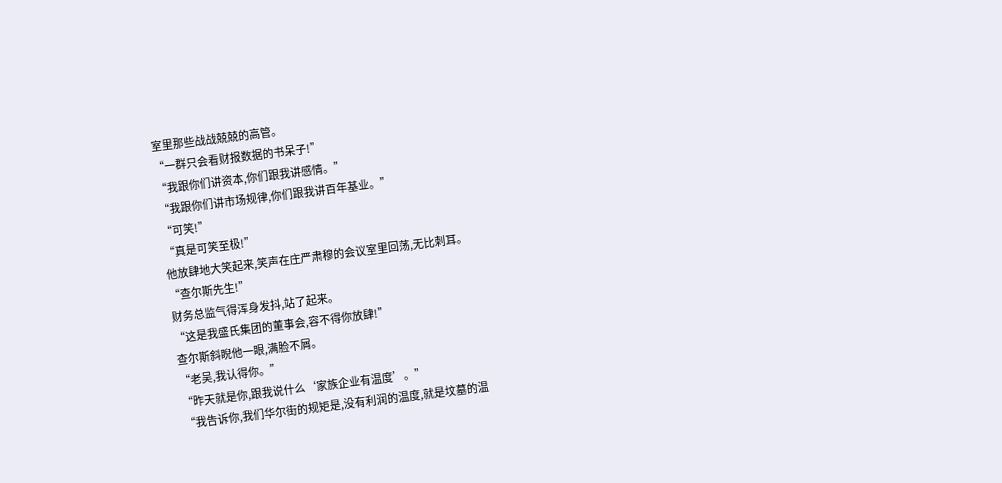室里那些战战兢兢的高管。
“一群只会看财报数据的书呆子!”
“我跟你们讲资本,你们跟我讲感情。”
“我跟你们讲市场规律,你们跟我讲百年基业。”
“可笑!”
“真是可笑至极!”
他放肆地大笑起来,笑声在庄严肃穆的会议室里回荡,无比刺耳。
“查尔斯先生!”
财务总监气得浑身发抖,站了起来。
“这是我盛氏集团的董事会,容不得你放肆!”
查尔斯斜睨他一眼,满脸不屑。
“老吴,我认得你。”
“昨天就是你,跟我说什么‘家族企业有温度’。”
“我告诉你,我们华尔街的规矩是,没有利润的温度,就是坟墓的温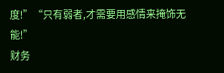度!”“只有弱者,才需要用感情来掩饰无能!”
财务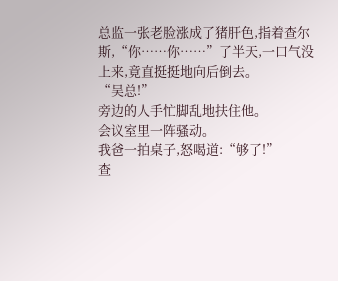总监一张老脸涨成了猪肝色,指着查尔斯,“你……你……”了半天,一口气没上来,竟直挺挺地向后倒去。
“吴总!”
旁边的人手忙脚乱地扶住他。
会议室里一阵骚动。
我爸一拍桌子,怒喝道:“够了!”
查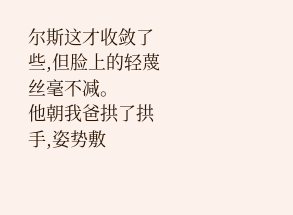尔斯这才收敛了些,但脸上的轻蔑丝毫不减。
他朝我爸拱了拱手,姿势敷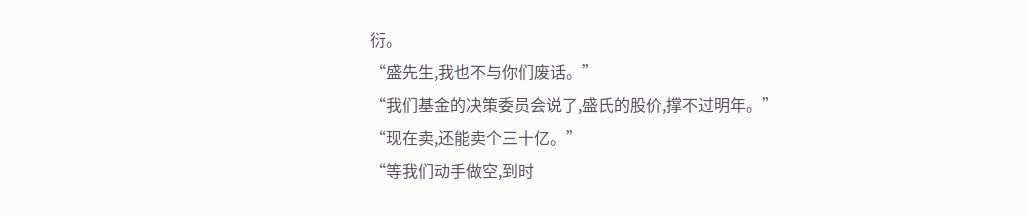衍。
“盛先生,我也不与你们废话。”
“我们基金的决策委员会说了,盛氏的股价,撑不过明年。”
“现在卖,还能卖个三十亿。”
“等我们动手做空,到时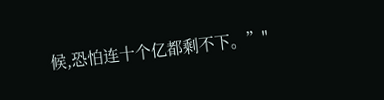候,恐怕连十个亿都剩不下。”"